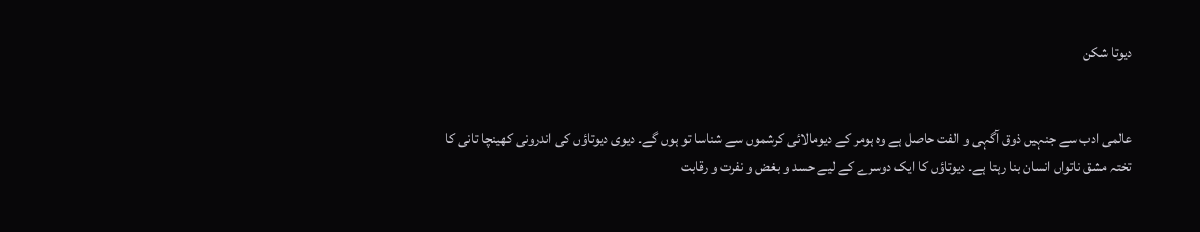دیوتا شکن


عالمی ادب سے جنہیں ذوق آگہی و الفت حاصل ہے وہ ہومر کے دیومالائی کرشموں سے شناسا تو ہوں گے۔ دیوی دیوتاؤں کی اندرونی کھینچا تانی کا تختہ مشق ناتواں انسان بنا رہتا ہے۔ دیوتاؤں کا ایک دوسرے کے لیے حسد و بغض و نفرت و رقابت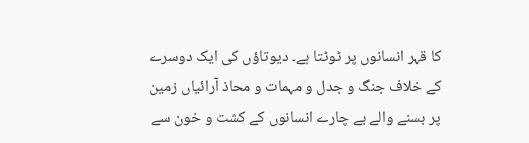کا قہر انسانوں پر ٹوٹتا ہے۔ دیوتاؤں کی ایک دوسرے کے خلاف جنگ و جدل و مہمات و محاذ آرائیاں زمین پر بسنے والے بے چارے انسانوں کے کشت و خون سے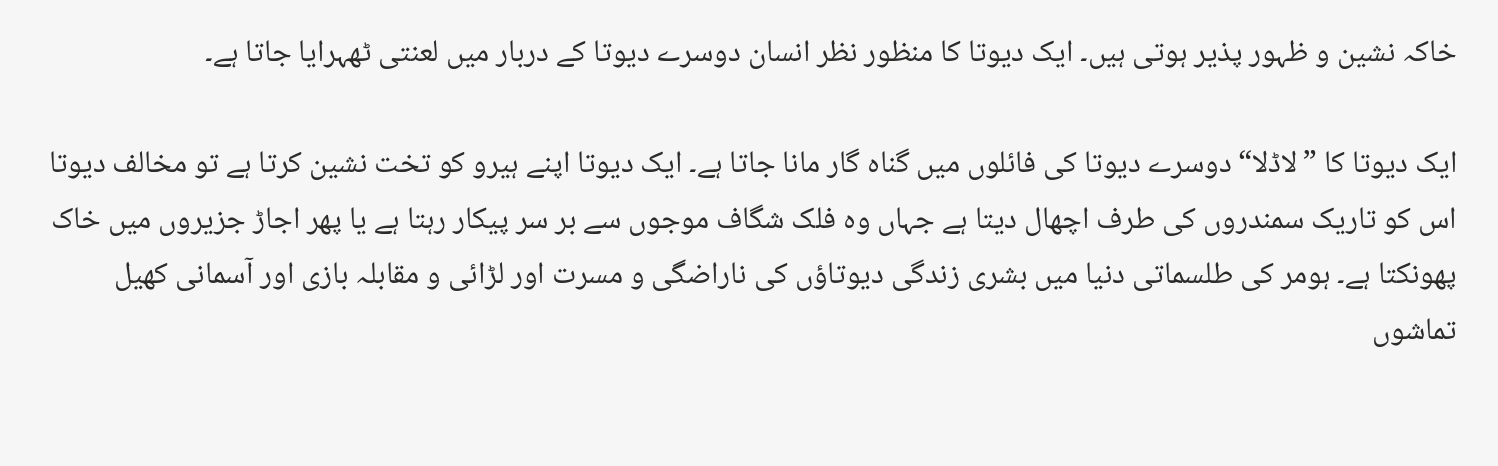خاکہ نشین و ظہور پذیر ہوتی ہیں۔ ایک دیوتا کا منظور نظر انسان دوسرے دیوتا کے دربار میں لعنتی ٹھہرایا جاتا ہے۔

ایک دیوتا کا ”لاڈلا“ دوسرے دیوتا کی فائلوں میں گناہ گار مانا جاتا ہے۔ ایک دیوتا اپنے ہیرو کو تخت نشین کرتا ہے تو مخالف دیوتا اس کو تاریک سمندروں کی طرف اچھال دیتا ہے جہاں وہ فلک شگاف موجوں سے بر سر پیکار رہتا ہے یا پھر اجاڑ جزیروں میں خاک پھونکتا ہے۔ ہومر کی طلسماتی دنیا میں بشری زندگی دیوتاؤں کی ناراضگی و مسرت اور لڑائی و مقابلہ بازی اور آسمانی کھیل تماشوں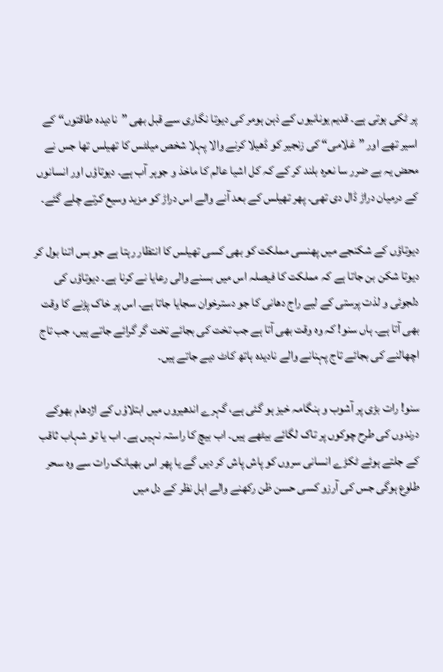پر ٹکی ہوتی ہے۔ قدیم یونانیوں کے ذہن ہومر کی دیوتا نگاری سے قبل بھی ”نادیدہ طاقتوں“ کے اسیر تھے اور ”غلامی“ کی زنجیر کو ڈھیلا کرنے والا پہلا شخص میلٹس کا تھیلس تھا جس نے محض یہ بے ضرر سا نعرہ بلند کر کے کہ کل اشیا عالم کا ماخذ و جوہر آب ہے۔ دیوتاؤں اور انسانوں کے درمیان دراڑ ڈال دی تھی۔ پھر تھیلس کے بعد آنے والے اس دراڑ کو مزید وسیع کرتے چلے گئے۔

دیوتاؤں کے شکنجے میں پھنسی مملکت کو بھی کسی تھیلس کا انتظار رہتا ہے جو بس اتنا بول کر دیوتا شکن بن جاتا ہے کہ مملکت کا فیصلہ اس میں بسنے والی رعایا نے کرنا ہے۔ دیوتاؤں کی دلجوئی و لذت پرستی کے لیے راج دھانی کا جو دسترخوان سجایا جاتا ہے۔ اس پر خاک پڑنے کا وقت بھی آتا ہے۔ ہاں سنو! کہ وہ وقت بھی آتا ہے جب تخت کی بجائے تخت گر گرائے جاتے ہیں، جب تاج اچھالنے کی بجائے تاج پہنانے والے نادیدہ ہاتھ کاٹ دیے جاتے ہیں۔

سنو! رات بڑی پر آشوب و ہنگامہ خیز ہو گئی ہے، گہرے اندھیروں میں ابتلاؤں کے اژدھام بھوکے درندوں کی طرح چوکوں پر تاک لگائے بیٹھے ہیں۔ اب بیچ کا راستہ نہیں ہے۔ اب یا تو شہاب ثاقب کے جلتے ہوئے ٹکڑے انسانی سروں کو پاش پاش کر دیں گے یا پھر اس بھیانک رات سے وہ سحر طلوع ہوگی جس کی آرزو کسی حسن ظن رکھنے والے اہل نظر کے دل میں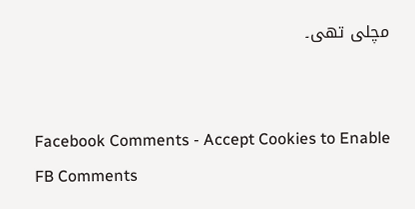مچلی تھی۔


Facebook Comments - Accept Cookies to Enable FB Comments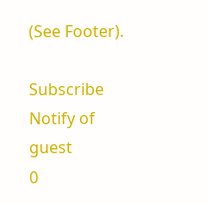(See Footer).

Subscribe
Notify of
guest
0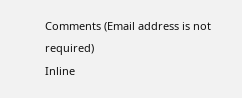Comments (Email address is not required)
Inline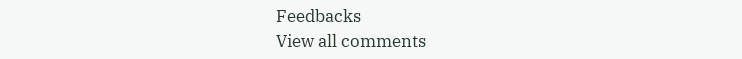Feedbacks
View all comments